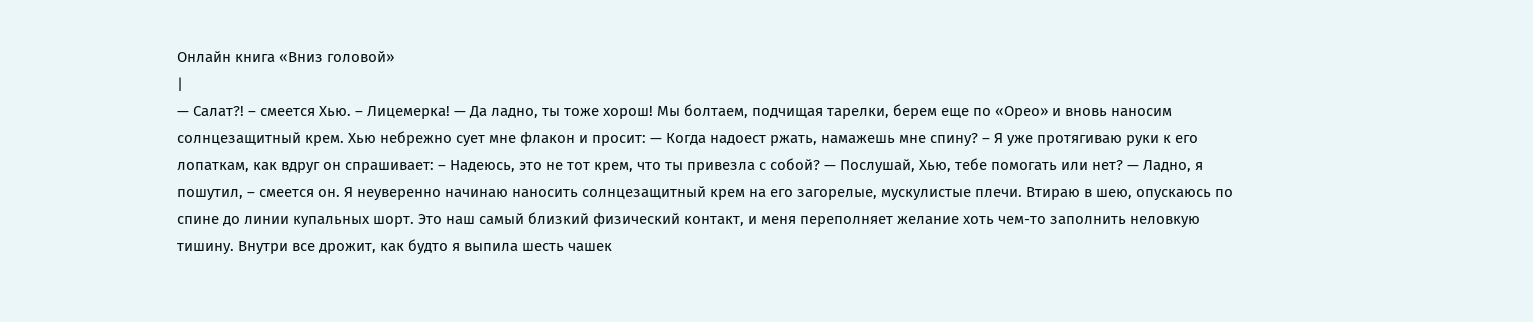Онлайн книга «Вниз головой»
|
— Салат?! – смеется Хью. – Лицемерка! — Да ладно, ты тоже хорош! Мы болтаем, подчищая тарелки, берем еще по «Орео» и вновь наносим солнцезащитный крем. Хью небрежно сует мне флакон и просит: — Когда надоест ржать, намажешь мне спину? – Я уже протягиваю руки к его лопаткам, как вдруг он спрашивает: – Надеюсь, это не тот крем, что ты привезла с собой? — Послушай, Хью, тебе помогать или нет? — Ладно, я пошутил, – смеется он. Я неуверенно начинаю наносить солнцезащитный крем на его загорелые, мускулистые плечи. Втираю в шею, опускаюсь по спине до линии купальных шорт. Это наш самый близкий физический контакт, и меня переполняет желание хоть чем-то заполнить неловкую тишину. Внутри все дрожит, как будто я выпила шесть чашек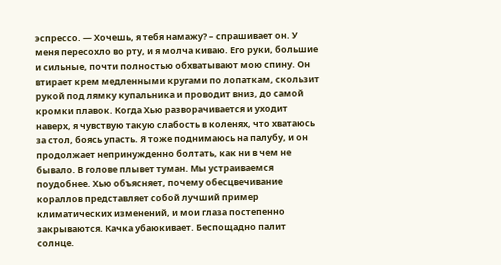эспрессо. — Хочешь, я тебя намажу? – спрашивает он. У меня пересохло во рту, и я молча киваю. Его руки, большие и сильные, почти полностью обхватывают мою спину. Он втирает крем медленными кругами по лопаткам, скользит рукой под лямку купальника и проводит вниз, до самой кромки плавок. Когда Хью разворачивается и уходит наверх, я чувствую такую слабость в коленях, что хватаюсь за стол, боясь упасть. Я тоже поднимаюсь на палубу, и он продолжает непринужденно болтать, как ни в чем не бывало. В голове плывет туман. Мы устраиваемся поудобнее. Хью объясняет, почему обесцвечивание кораллов представляет собой лучший пример климатических изменений, и мои глаза постепенно закрываются. Качка убаюкивает. Беспощадно палит солнце.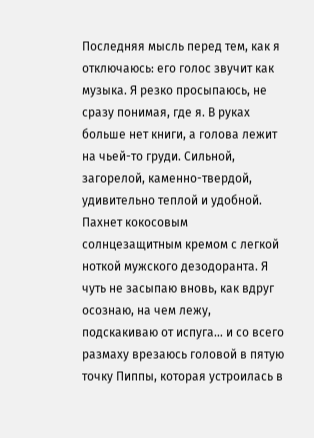Последняя мысль перед тем, как я отключаюсь: его голос звучит как музыка. Я резко просыпаюсь, не сразу понимая, где я. В руках больше нет книги, а голова лежит на чьей-то груди. Сильной, загорелой, каменно-твердой, удивительно теплой и удобной. Пахнет кокосовым солнцезащитным кремом с легкой ноткой мужского дезодоранта. Я чуть не засыпаю вновь, как вдруг осознаю, на чем лежу, подскакиваю от испуга… и со всего размаху врезаюсь головой в пятую точку Пиппы, которая устроилась в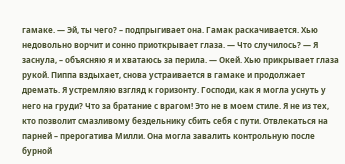гамаке. — Эй, ты чего? – подпрыгивает она. Гамак раскачивается. Хью недовольно ворчит и сонно приоткрывает глаза. — Что случилось? — Я заснула, – объясняю я и хватаюсь за перила. — Окей. Хью прикрывает глаза рукой. Пиппа вздыхает, снова устраивается в гамаке и продолжает дремать. Я устремляю взгляд к горизонту. Господи, как я могла уснуть у него на груди? Что за братание с врагом! Это не в моем стиле. Я не из тех, кто позволит смазливому бездельнику сбить себя с пути. Отвлекаться на парней – прерогатива Милли. Она могла завалить контрольную после бурной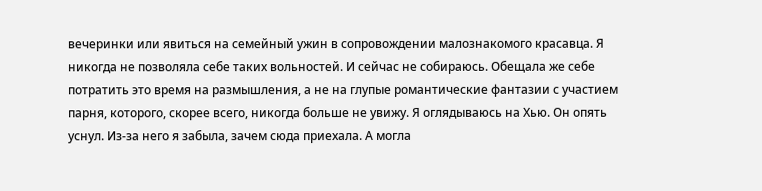вечеринки или явиться на семейный ужин в сопровождении малознакомого красавца. Я никогда не позволяла себе таких вольностей. И сейчас не собираюсь. Обещала же себе потратить это время на размышления, а не на глупые романтические фантазии с участием парня, которого, скорее всего, никогда больше не увижу. Я оглядываюсь на Хью. Он опять уснул. Из-за него я забыла, зачем сюда приехала. А могла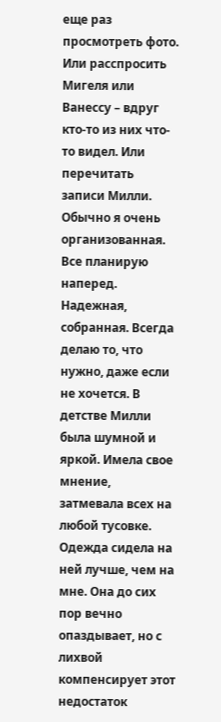еще раз просмотреть фото. Или расспросить Мигеля или Ванессу – вдруг кто-то из них что-то видел. Или перечитать записи Милли. Обычно я очень организованная. Все планирую наперед. Надежная, собранная. Всегда делаю то, что нужно, даже если не хочется. В детстве Милли была шумной и яркой. Имела свое мнение, затмевала всех на любой тусовке. Одежда сидела на ней лучше, чем на мне. Она до сих пор вечно опаздывает, но с лихвой компенсирует этот недостаток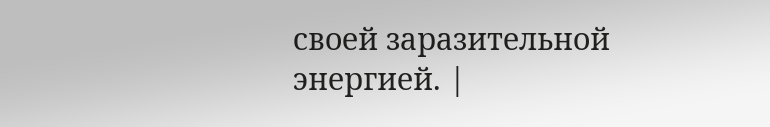своей заразительной энергией. |